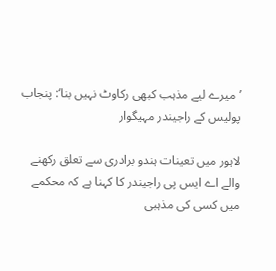’میرے لیے مذہب کبھی رکاوٹ نہیں بنا‘: پنجاب پولیس کے راجیندر مہیگوار

لاہور میں تعینات ہندو برادری سے تعلق رکھنے والے اے ایس پی راجیندر کا کہنا ہے کہ محکمے میں کسی کی مذہبی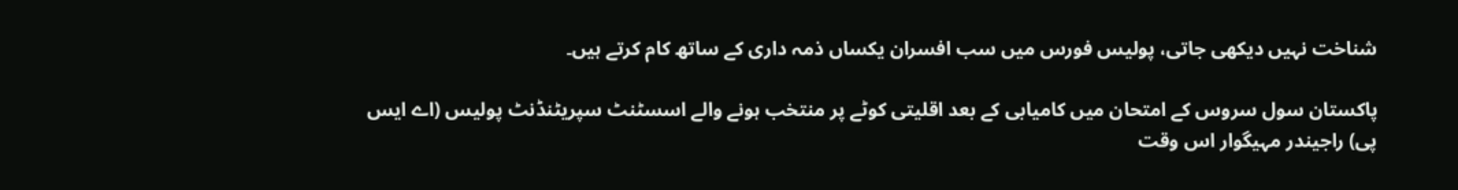شناخت نہیں دیکھی جاتی، پولیس فورس میں سب افسران یکساں ذمہ داری کے ساتھ کام کرتے ہیں۔

پاکستان سول سروس کے امتحان میں کامیابی کے بعد اقلیتی کوٹے پر منتخب ہونے والے اسسٹنٹ سپریٹنڈنٹ پولیس (اے ایس پی) راجیندر مہیگوار اس وقت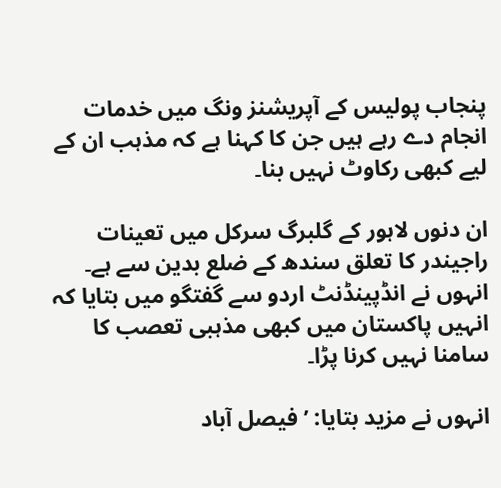پنجاب پولیس کے آپریشنز ونگ میں خدمات انجام دے رہے ہیں جن کا کہنا ہے کہ مذہب ان کے لیے کبھی رکاوٹ نہیں بنا۔

ان دنوں لاہور کے گلبرگ سرکل میں تعینات راجیندر کا تعلق سندھ کے ضلع بدین سے ہے۔ انہوں نے انڈپینڈنٹ اردو سے گفتگو میں بتایا کہ انہیں پاکستان میں کبھی مذہبی تعصب کا سامنا نہیں کرنا پڑا۔

انہوں نے مزید بتایا: ’فیصل آباد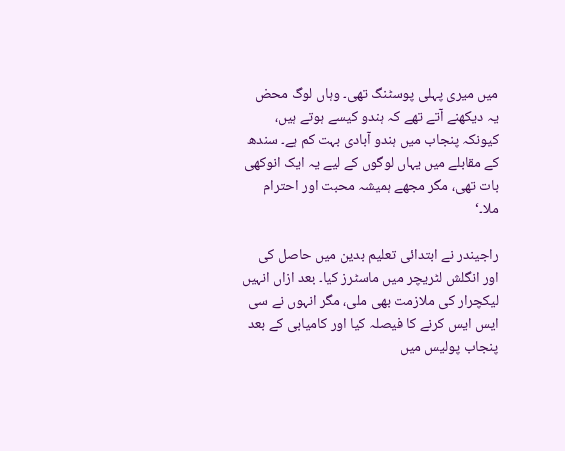میں میری پہلی پوسٹنگ تھی۔ وہاں لوگ محض یہ دیکھنے آتے تھے کہ ہندو کیسے ہوتے ہیں، کیونکہ پنجاب میں ہندو آبادی بہت کم ہے۔ سندھ کے مقابلے میں یہاں لوگوں کے لیے یہ ایک انوکھی بات تھی، مگر مجھے ہمیشہ محبت اور احترام ملا۔‘

راجیندر نے ابتدائی تعلیم بدین میں حاصل کی اور انگلش لٹریچر میں ماسٹرز کیا۔ بعد ازاں انہیں لیکچرار کی ملازمت بھی ملی، مگر انہوں نے سی ایس ایس کرنے کا فیصلہ کیا اور کامیابی کے بعد پنجاب پولیس میں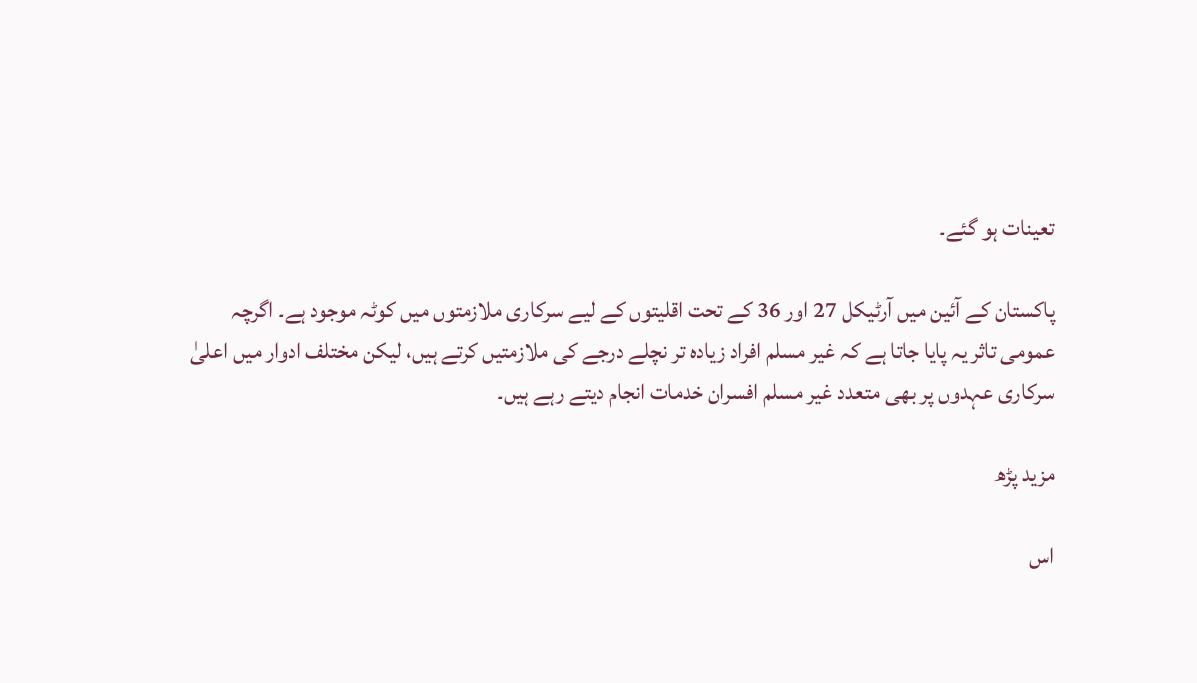تعینات ہو گئے۔

پاکستان کے آئین میں آرٹیکل 27 اور 36 کے تحت اقلیتوں کے لیے سرکاری ملازمتوں میں کوٹہ موجود ہے۔ اگرچہ عمومی تاثر یہ پایا جاتا ہے کہ غیر مسلم افراد زیادہ تر نچلے درجے کی ملازمتیں کرتے ہیں، لیکن مختلف ادوار میں اعلیٰ سرکاری عہدوں پر بھی متعدد غیر مسلم افسران خدمات انجام دیتے رہے ہیں۔

مزید پڑھ

اس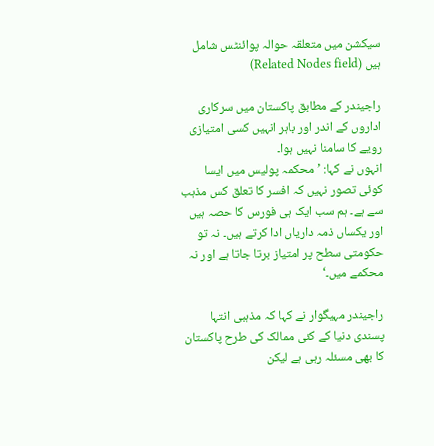سیکشن میں متعلقہ حوالہ پوائنٹس شامل ہیں (Related Nodes field)

راجیندر کے مطابق پاکستان میں سرکاری اداروں کے اندر اور باہر انہیں کسی امتیازی رویے کا سامنا نہیں ہوا۔
انہوں نے کہا: ’محکمہ پولیس میں ایسا کوئی تصور نہیں کہ افسر کا تعلق کس مذہب سے ہے۔ ہم سب ایک ہی فورس کا حصہ ہیں اور یکساں ذمہ داریاں ادا کرتے ہیں۔ نہ تو حکومتی سطح پر امتیاز برتا جاتا ہے اور نہ محکمے میں۔‘

راجیندر مہیگوار نے کہا کہ مذہبی انتہا پسندی دنیا کے کئی ممالک کی طرح پاکستان کا بھی مسئلہ رہی ہے لیکن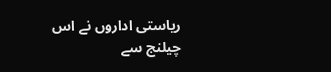ریاستی اداروں نے اس چیلنج سے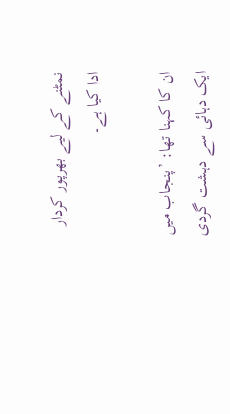نمٹنے کے لیے بھرپور کردار ادا کیا ہے۔

ان کا کہنا تھا: ’پنجاب میں ایک دہائی سے دہشت گردی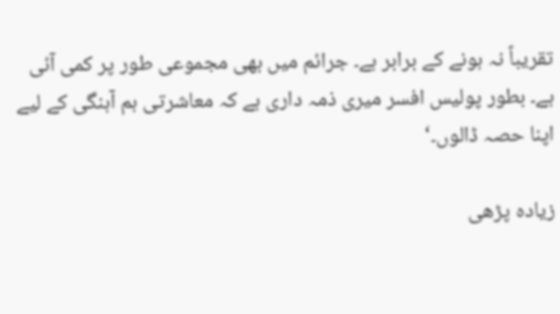تقریباً نہ ہونے کے برابر ہے۔ جرائم میں بھی مجموعی طور پر کمی آئی ہے۔ بطور پولیس افسر میری ذمہ داری ہے کہ معاشرتی ہم آہنگی کے لیے اپنا حصہ ڈالوں۔‘

زیادہ پڑھی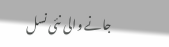جانے والی نئی نسل